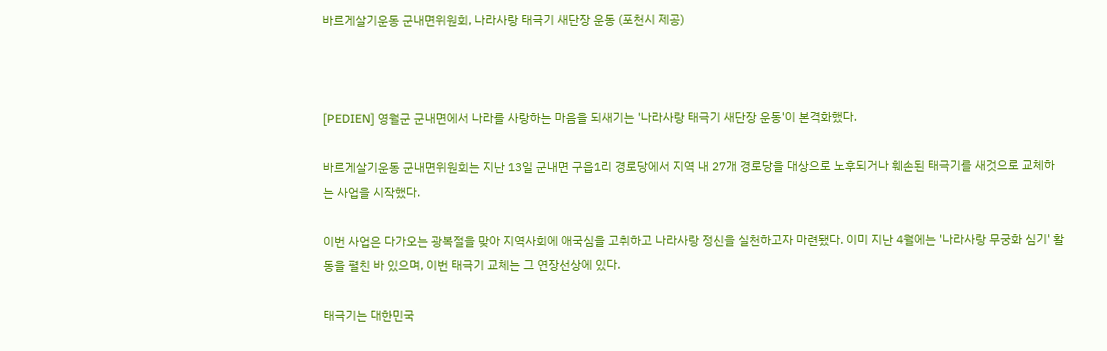바르게살기운동 군내면위원회, 나라사랑 태극기 새단장 운동 (포천시 제공)



[PEDIEN] 영월군 군내면에서 나라를 사랑하는 마음을 되새기는 '나라사랑 태극기 새단장 운동'이 본격화했다.

바르게살기운동 군내면위원회는 지난 13일 군내면 구읍1리 경로당에서 지역 내 27개 경로당을 대상으로 노후되거나 훼손된 태극기를 새것으로 교체하는 사업을 시작했다.

이번 사업은 다가오는 광복절을 맞아 지역사회에 애국심을 고취하고 나라사랑 정신을 실천하고자 마련됐다. 이미 지난 4월에는 '나라사랑 무궁화 심기' 활동을 펼친 바 있으며, 이번 태극기 교체는 그 연장선상에 있다.

태극기는 대한민국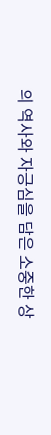의 역사와 자긍심을 담은 소중한 상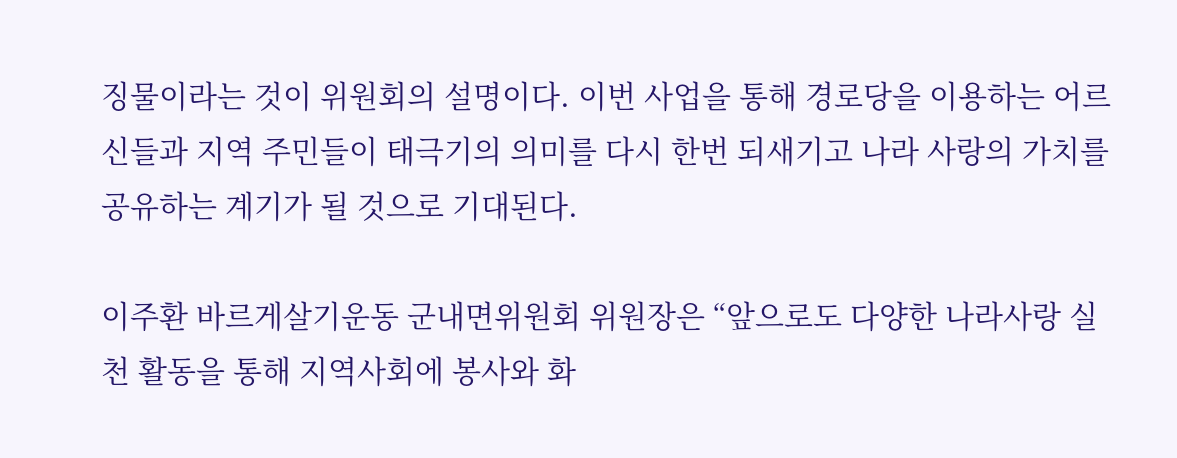징물이라는 것이 위원회의 설명이다. 이번 사업을 통해 경로당을 이용하는 어르신들과 지역 주민들이 태극기의 의미를 다시 한번 되새기고 나라 사랑의 가치를 공유하는 계기가 될 것으로 기대된다.

이주환 바르게살기운동 군내면위원회 위원장은 “앞으로도 다양한 나라사랑 실천 활동을 통해 지역사회에 봉사와 화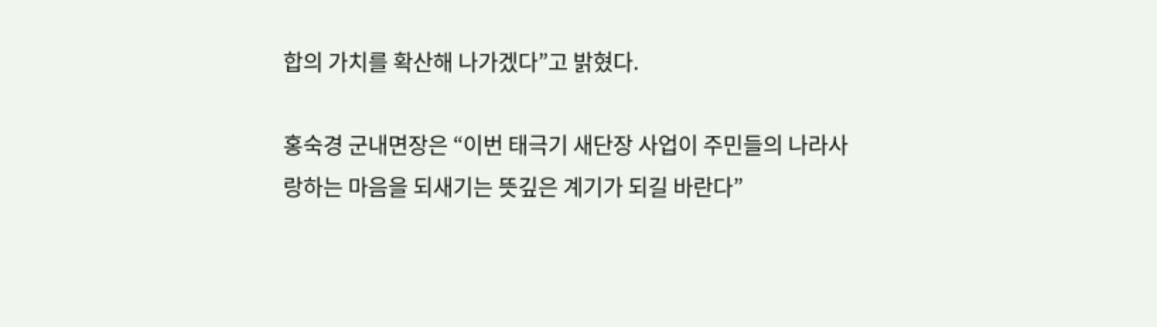합의 가치를 확산해 나가겠다”고 밝혔다.

홍숙경 군내면장은 “이번 태극기 새단장 사업이 주민들의 나라사랑하는 마음을 되새기는 뜻깊은 계기가 되길 바란다”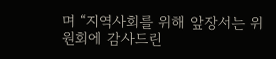며 “지역사회를 위해 앞장서는 위원회에 감사드린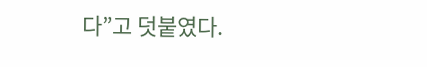다”고 덧붙였다.